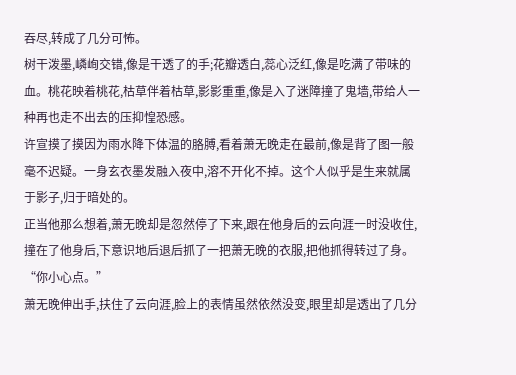吞尽,转成了几分可怖。
树干泼墨,嶙峋交错,像是干透了的手;花瓣透白,蕊心泛红,像是吃满了带味的血。桃花映着桃花,枯草伴着枯草,影影重重,像是入了迷障撞了鬼墙,带给人一种再也走不出去的压抑惶恐感。
许宣摸了摸因为雨水降下体温的胳膊,看着萧无晚走在最前,像是背了图一般毫不迟疑。一身玄衣墨发融入夜中,溶不开化不掉。这个人似乎是生来就属于影子,归于暗处的。
正当他那么想着,萧无晚却是忽然停了下来,跟在他身后的云向涯一时没收住,撞在了他身后,下意识地后退后抓了一把萧无晚的衣服,把他抓得转过了身。
“你小心点。”
萧无晚伸出手,扶住了云向涯,脸上的表情虽然依然没变,眼里却是透出了几分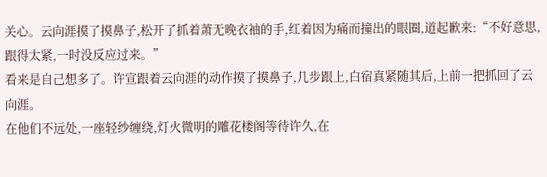关心。云向涯摸了摸鼻子,松开了抓着萧无晚衣袖的手,红着因为痛而撞出的眼圈,道起歉来:“不好意思,跟得太紧,一时没反应过来。”
看来是自己想多了。许宣跟着云向涯的动作摸了摸鼻子,几步跟上,白宿真紧随其后,上前一把抓回了云向涯。
在他们不远处,一座轻纱缠绕,灯火微明的雕花楼阁等待许久,在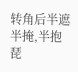转角后半遮半掩,半抱琵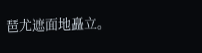琶尤遮面地矗立。